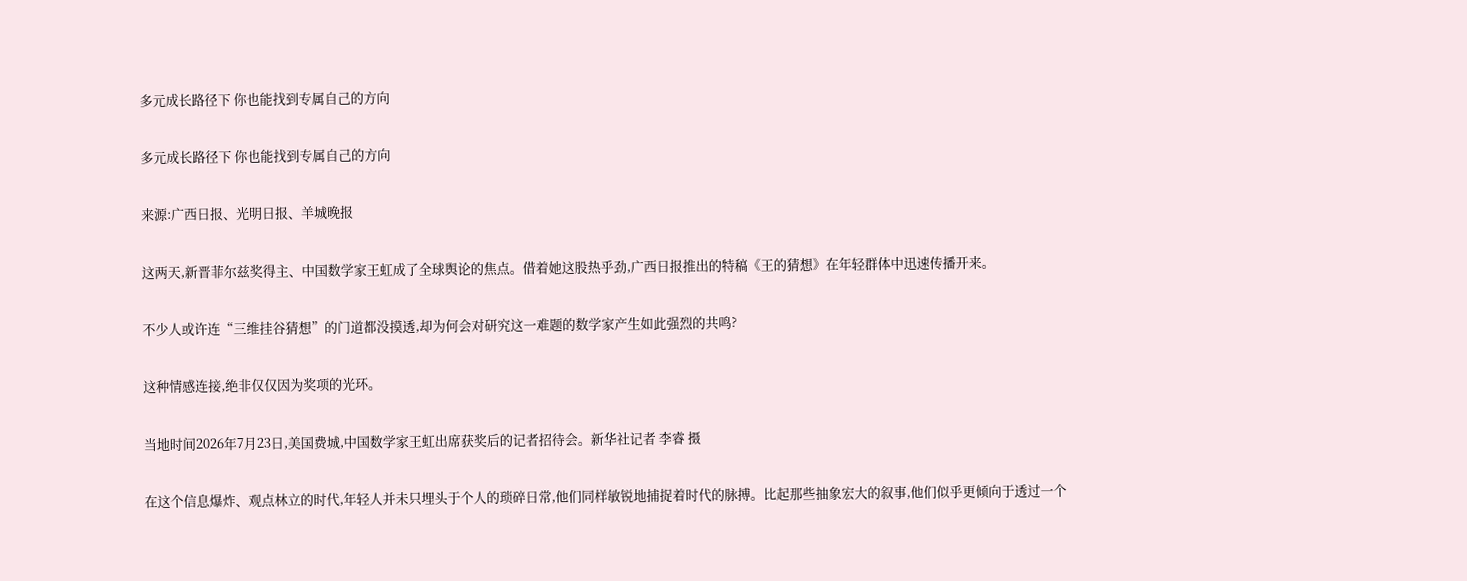多元成长路径下 你也能找到专属自己的方向

多元成长路径下 你也能找到专属自己的方向

来源:广西日报、光明日报、羊城晚报

这两天,新晋菲尔兹奖得主、中国数学家王虹成了全球舆论的焦点。借着她这股热乎劲,广西日报推出的特稿《王的猜想》在年轻群体中迅速传播开来。

不少人或许连“三维挂谷猜想”的门道都没摸透,却为何会对研究这一难题的数学家产生如此强烈的共鸣?

这种情感连接,绝非仅仅因为奖项的光环。

当地时间2026年7月23日,美国费城,中国数学家王虹出席获奖后的记者招待会。新华社记者 李睿 摄

在这个信息爆炸、观点林立的时代,年轻人并未只埋头于个人的琐碎日常,他们同样敏锐地捕捉着时代的脉搏。比起那些抽象宏大的叙事,他们似乎更倾向于透过一个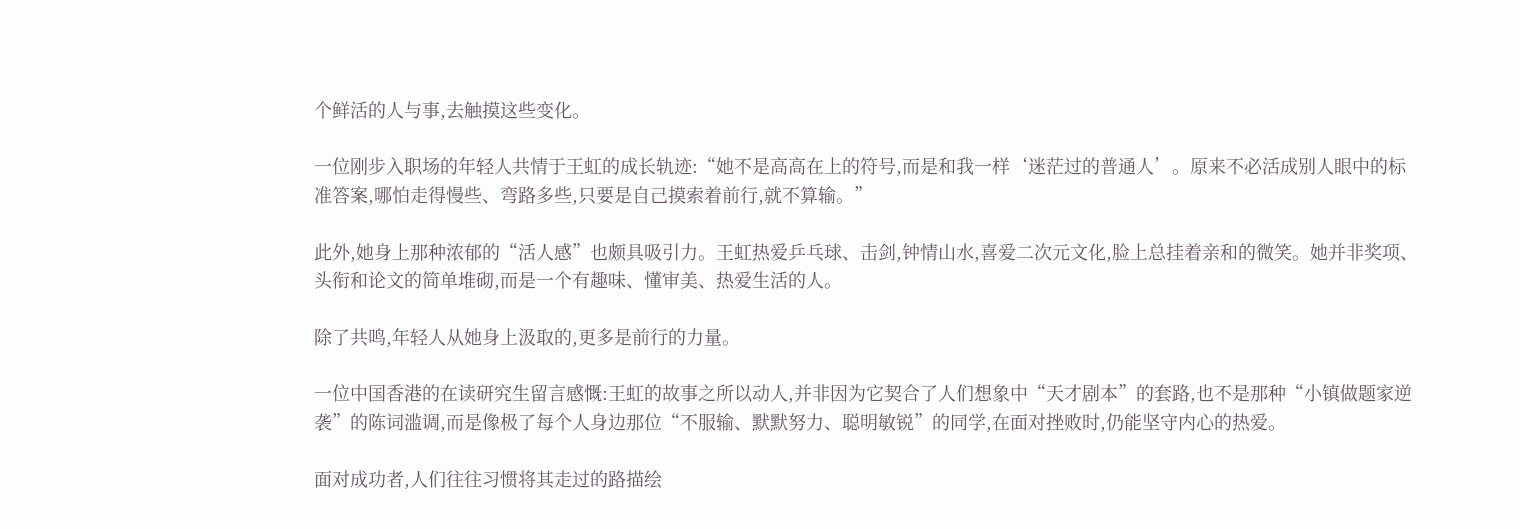个鲜活的人与事,去触摸这些变化。

一位刚步入职场的年轻人共情于王虹的成长轨迹:“她不是高高在上的符号,而是和我一样‘迷茫过的普通人’。原来不必活成别人眼中的标准答案,哪怕走得慢些、弯路多些,只要是自己摸索着前行,就不算输。”

此外,她身上那种浓郁的“活人感”也颇具吸引力。王虹热爱乒乓球、击剑,钟情山水,喜爱二次元文化,脸上总挂着亲和的微笑。她并非奖项、头衔和论文的简单堆砌,而是一个有趣味、懂审美、热爱生活的人。

除了共鸣,年轻人从她身上汲取的,更多是前行的力量。

一位中国香港的在读研究生留言感慨:王虹的故事之所以动人,并非因为它契合了人们想象中“天才剧本”的套路,也不是那种“小镇做题家逆袭”的陈词滥调,而是像极了每个人身边那位“不服输、默默努力、聪明敏锐”的同学,在面对挫败时,仍能坚守内心的热爱。

面对成功者,人们往往习惯将其走过的路描绘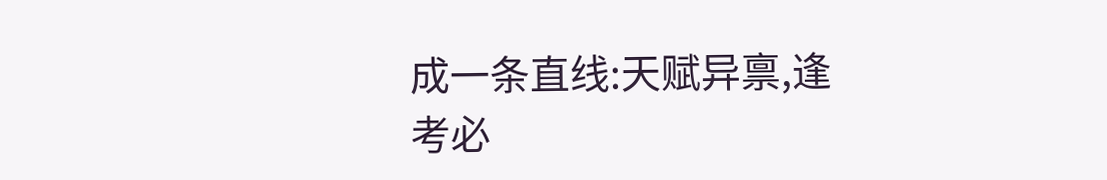成一条直线:天赋异禀,逢考必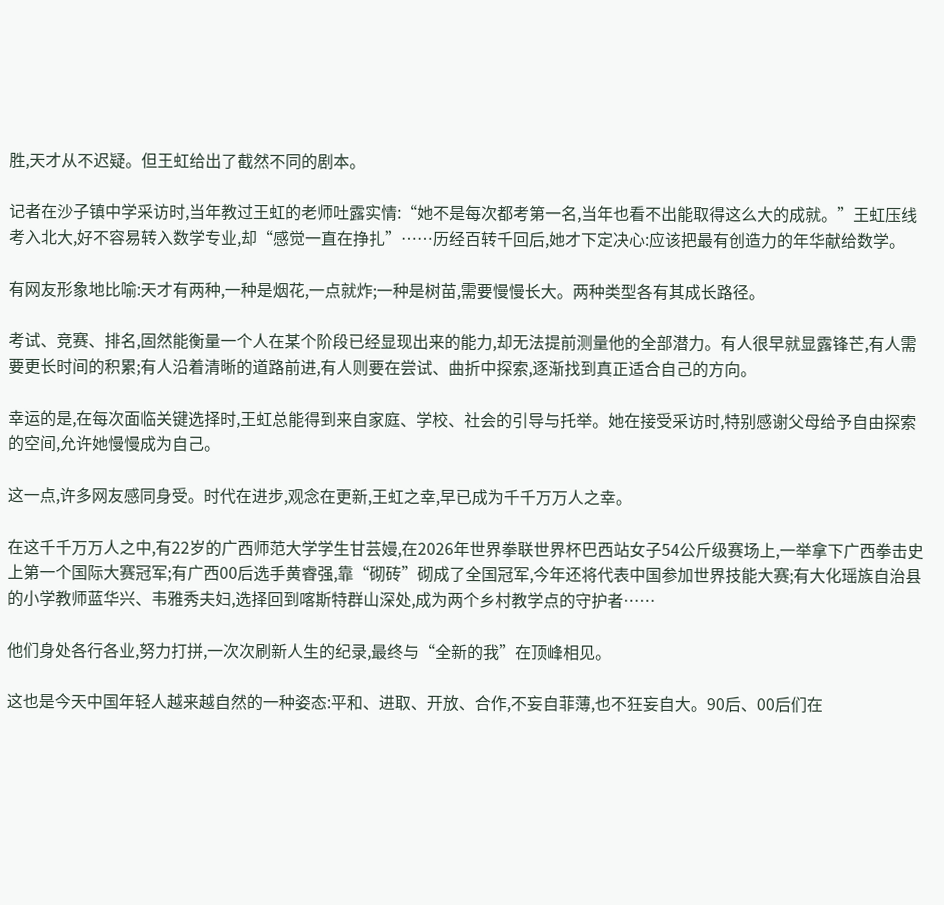胜,天才从不迟疑。但王虹给出了截然不同的剧本。

记者在沙子镇中学采访时,当年教过王虹的老师吐露实情:“她不是每次都考第一名,当年也看不出能取得这么大的成就。”王虹压线考入北大,好不容易转入数学专业,却“感觉一直在挣扎”……历经百转千回后,她才下定决心:应该把最有创造力的年华献给数学。

有网友形象地比喻:天才有两种,一种是烟花,一点就炸;一种是树苗,需要慢慢长大。两种类型各有其成长路径。

考试、竞赛、排名,固然能衡量一个人在某个阶段已经显现出来的能力,却无法提前测量他的全部潜力。有人很早就显露锋芒,有人需要更长时间的积累;有人沿着清晰的道路前进,有人则要在尝试、曲折中探索,逐渐找到真正适合自己的方向。

幸运的是,在每次面临关键选择时,王虹总能得到来自家庭、学校、社会的引导与托举。她在接受采访时,特别感谢父母给予自由探索的空间,允许她慢慢成为自己。

这一点,许多网友感同身受。时代在进步,观念在更新,王虹之幸,早已成为千千万万人之幸。

在这千千万万人之中,有22岁的广西师范大学学生甘芸嫚,在2026年世界拳联世界杯巴西站女子54公斤级赛场上,一举拿下广西拳击史上第一个国际大赛冠军;有广西00后选手黄睿强,靠“砌砖”砌成了全国冠军,今年还将代表中国参加世界技能大赛;有大化瑶族自治县的小学教师蓝华兴、韦雅秀夫妇,选择回到喀斯特群山深处,成为两个乡村教学点的守护者……

他们身处各行各业,努力打拼,一次次刷新人生的纪录,最终与“全新的我”在顶峰相见。

这也是今天中国年轻人越来越自然的一种姿态:平和、进取、开放、合作,不妄自菲薄,也不狂妄自大。90后、00后们在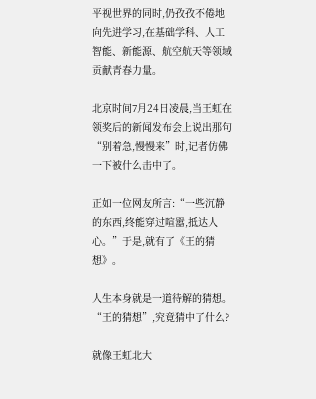平视世界的同时,仍孜孜不倦地向先进学习,在基础学科、人工智能、新能源、航空航天等领域贡献青春力量。

北京时间7月24日凌晨,当王虹在领奖后的新闻发布会上说出那句“别着急,慢慢来”时,记者仿佛一下被什么击中了。

正如一位网友所言:“一些沉静的东西,终能穿过喧嚣,抵达人心。”于是,就有了《王的猜想》。

人生本身就是一道待解的猜想。“王的猜想”,究竟猜中了什么?

就像王虹北大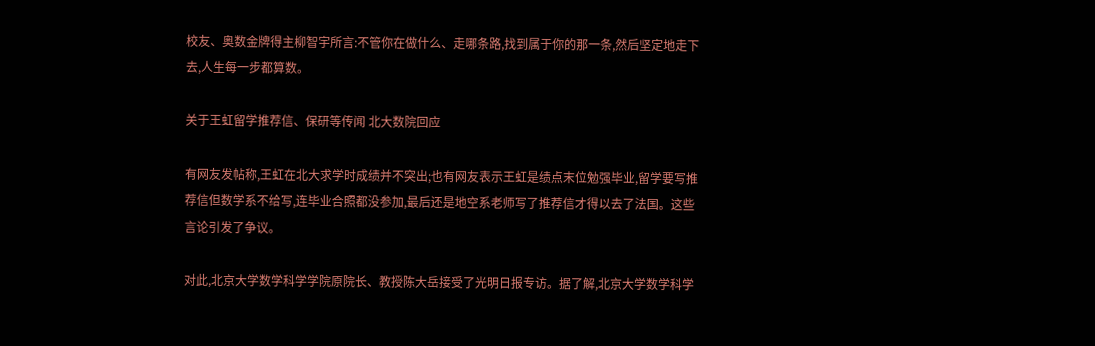校友、奥数金牌得主柳智宇所言:不管你在做什么、走哪条路,找到属于你的那一条,然后坚定地走下去,人生每一步都算数。

关于王虹留学推荐信、保研等传闻 北大数院回应

有网友发帖称,王虹在北大求学时成绩并不突出;也有网友表示王虹是绩点末位勉强毕业,留学要写推荐信但数学系不给写,连毕业合照都没参加,最后还是地空系老师写了推荐信才得以去了法国。这些言论引发了争议。

对此,北京大学数学科学学院原院长、教授陈大岳接受了光明日报专访。据了解,北京大学数学科学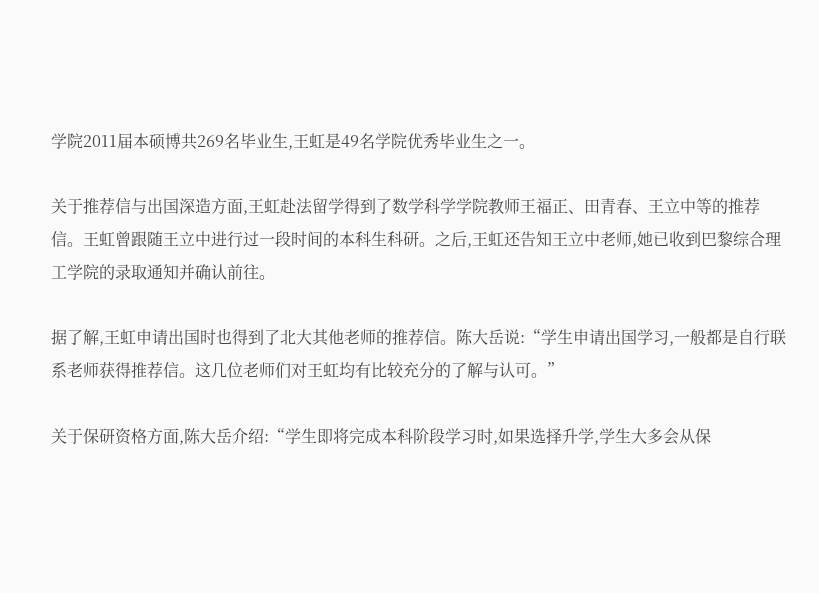学院2011届本硕博共269名毕业生,王虹是49名学院优秀毕业生之一。

关于推荐信与出国深造方面,王虹赴法留学得到了数学科学学院教师王福正、田青春、王立中等的推荐信。王虹曾跟随王立中进行过一段时间的本科生科研。之后,王虹还告知王立中老师,她已收到巴黎综合理工学院的录取通知并确认前往。

据了解,王虹申请出国时也得到了北大其他老师的推荐信。陈大岳说:“学生申请出国学习,一般都是自行联系老师获得推荐信。这几位老师们对王虹均有比较充分的了解与认可。”

关于保研资格方面,陈大岳介绍:“学生即将完成本科阶段学习时,如果选择升学,学生大多会从保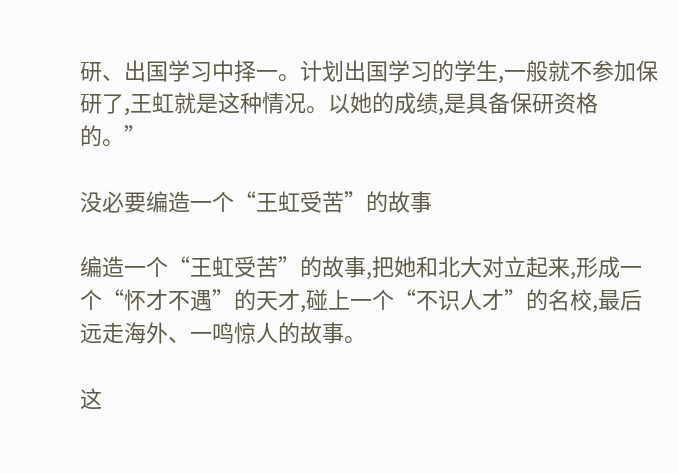研、出国学习中择一。计划出国学习的学生,一般就不参加保研了,王虹就是这种情况。以她的成绩,是具备保研资格的。”

没必要编造一个“王虹受苦”的故事

编造一个“王虹受苦”的故事,把她和北大对立起来,形成一个“怀才不遇”的天才,碰上一个“不识人才”的名校,最后远走海外、一鸣惊人的故事。

这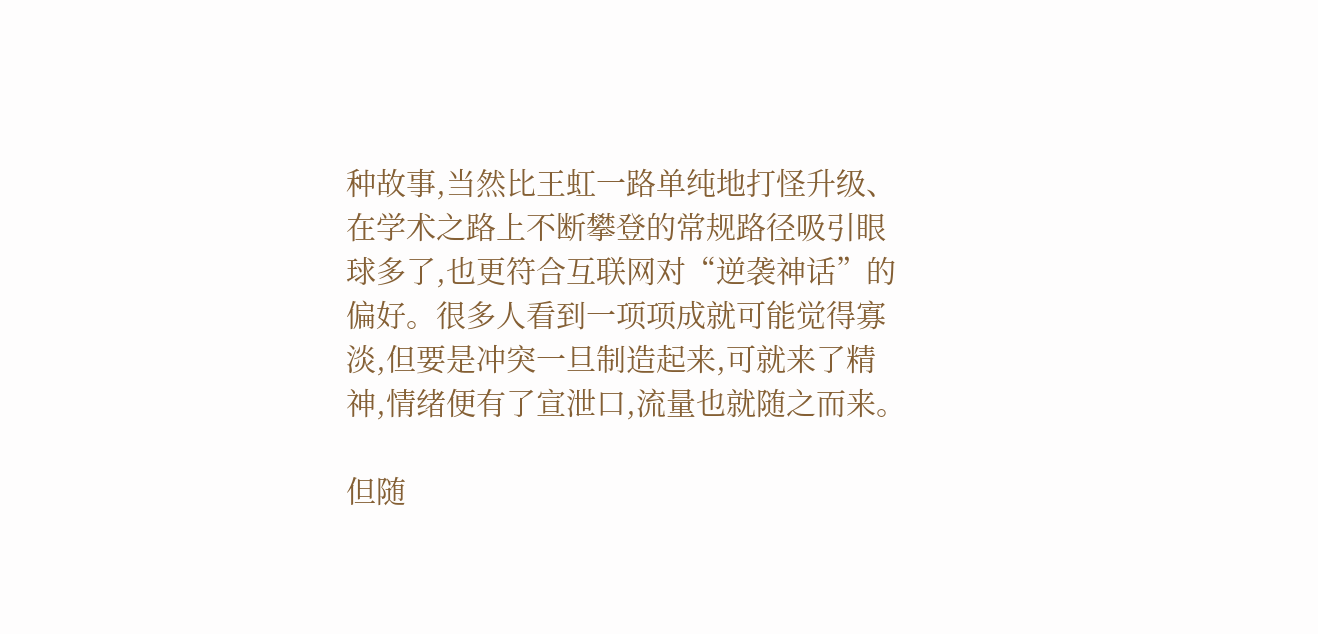种故事,当然比王虹一路单纯地打怪升级、在学术之路上不断攀登的常规路径吸引眼球多了,也更符合互联网对“逆袭神话”的偏好。很多人看到一项项成就可能觉得寡淡,但要是冲突一旦制造起来,可就来了精神,情绪便有了宣泄口,流量也就随之而来。

但随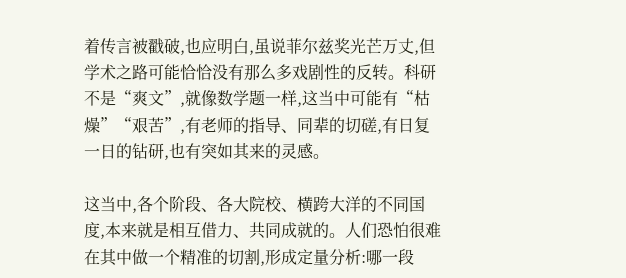着传言被戳破,也应明白,虽说菲尔兹奖光芒万丈,但学术之路可能恰恰没有那么多戏剧性的反转。科研不是“爽文”,就像数学题一样,这当中可能有“枯燥”“艰苦”,有老师的指导、同辈的切磋,有日复一日的钻研,也有突如其来的灵感。

这当中,各个阶段、各大院校、横跨大洋的不同国度,本来就是相互借力、共同成就的。人们恐怕很难在其中做一个精准的切割,形成定量分析:哪一段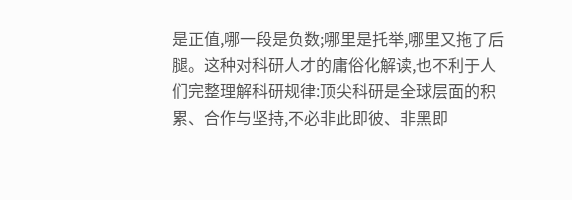是正值,哪一段是负数;哪里是托举,哪里又拖了后腿。这种对科研人才的庸俗化解读,也不利于人们完整理解科研规律:顶尖科研是全球层面的积累、合作与坚持,不必非此即彼、非黑即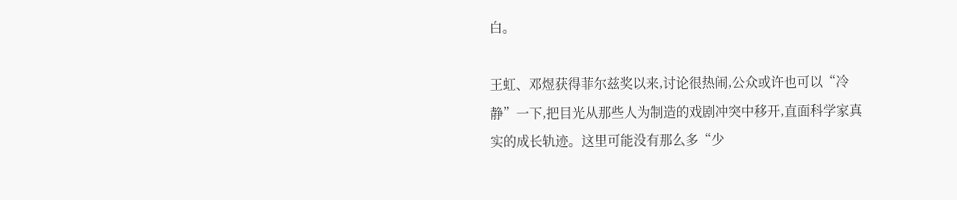白。

王虹、邓煜获得菲尔兹奖以来,讨论很热闹,公众或许也可以“冷静”一下,把目光从那些人为制造的戏剧冲突中移开,直面科学家真实的成长轨迹。这里可能没有那么多“少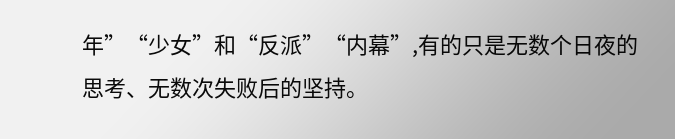年”“少女”和“反派”“内幕”,有的只是无数个日夜的思考、无数次失败后的坚持。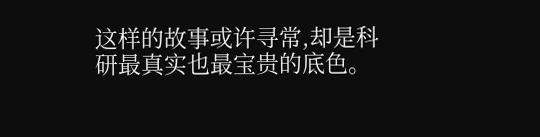这样的故事或许寻常,却是科研最真实也最宝贵的底色。